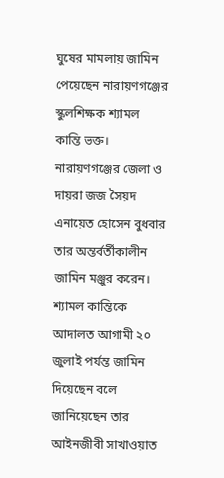ঘুষের মামলায় জামিন পেয়েছেন নারায়ণগঞ্জের স্কুলশিক্ষক শ্যামল কান্তি ভক্ত। নারায়ণগঞ্জের জেলা ও দায়রা জজ সৈয়দ এনায়েত হোসেন বুধবার তার অন্তর্বর্তীকালীন জামিন মঞ্জুর করেন। শ্যামল কান্তিকে আদালত আগামী ২০ জুলাই পর্যন্ত জামিন দিয়েছেন বলে জানিয়েছেন তার আইনজীবী সাখাওয়াত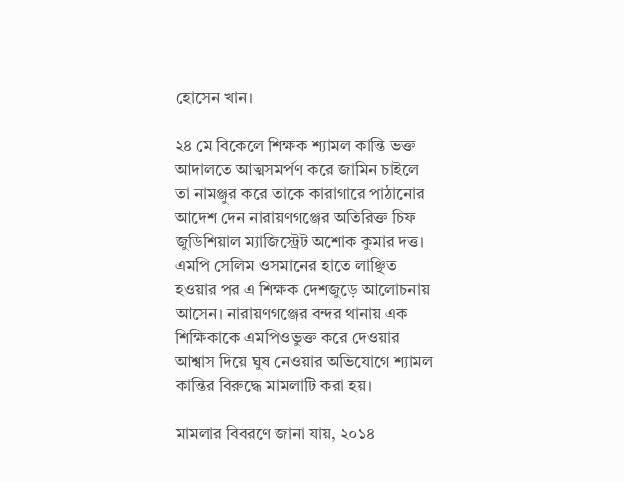হোসেন খান।

২৪ মে বিকেলে শিক্ষক শ্যামল কান্তি ভক্ত আদালতে আত্মসমর্পণ করে জামিন চাইলে তা নামঞ্জুর করে তাকে কারাগারে পাঠানোর আদেশ দেন নারায়ণগঞ্জের অতিরিক্ত চিফ জুডিশিয়াল ম্যাজিস্ট্রেট অশোক কুমার দত্ত।
এমপি সেলিম ওসমানের হাতে লাঞ্ছিত হওয়ার পর এ শিক্ষক দেশজুড়ে আলোচনায় আসেন। নারায়ণগঞ্জের বন্দর থানায় এক শিক্ষিকাকে এমপিওভুক্ত করে দেওয়ার আশ্বাস দিয়ে ঘুষ নেওয়ার অভিযোগে শ্যামল কান্তির বিরুদ্ধে মামলাটি করা হয়।

মামলার বিবরণে জানা যায়, ২০১৪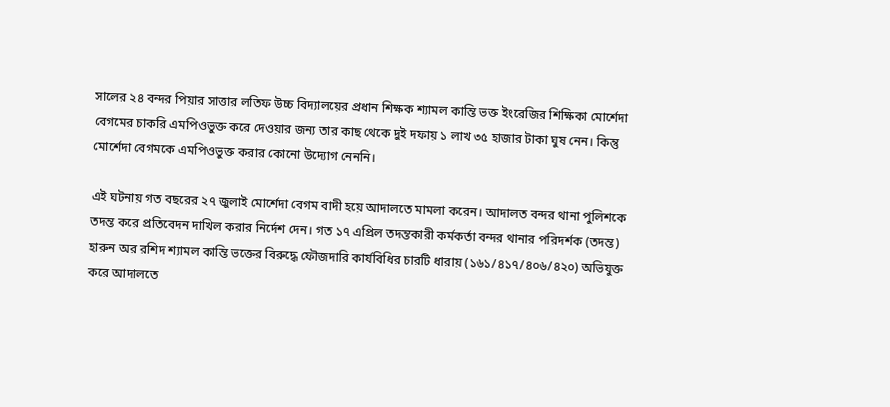সালের ২৪ বন্দর পিয়ার সাত্তার লতিফ উচ্চ বিদ্যালয়ের প্রধান শিক্ষক শ্যামল কান্তি ভক্ত ইংরেজির শিক্ষিকা মোর্শেদা বেগমের চাকরি এমপিওভুক্ত করে দেওয়ার জন্য তার কাছ থেকে দুই দফায় ১ লাখ ৩৫ হাজার টাকা ঘুষ নেন। কিন্তু মোর্শেদা বেগমকে এমপিওভুক্ত করার কোনো উদ্যোগ নেননি।

এই ঘটনায় গত বছরের ২৭ জুলাই মোর্শেদা বেগম বাদী হয়ে আদালতে মামলা করেন। আদালত বন্দর থানা পুলিশকে তদন্ত করে প্রতিবেদন দাখিল করার নির্দেশ দেন। গত ১৭ এপ্রিল তদন্তকারী কর্মকর্তা বন্দর থানার পরিদর্শক (তদন্ত) হারুন অর রশিদ শ্যামল কান্তি ভক্তের বিরুদ্ধে ফৌজদারি কার্যবিধির চারটি ধারায় (১৬১/৪১৭/৪০৬/৪২০) অভিযুক্ত করে আদালতে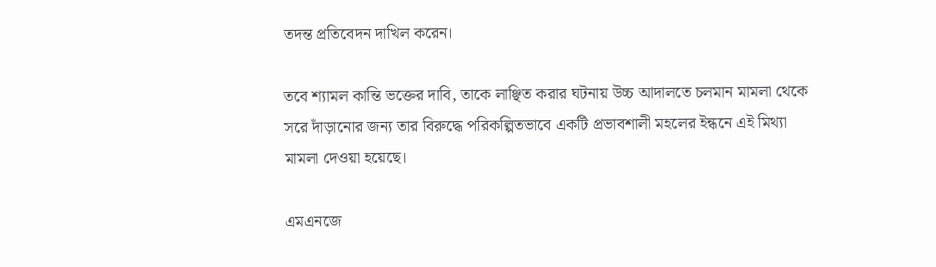তদন্ত প্রতিবেদন দাখিল করেন।

তবে শ্যামল কান্তি ভক্তের দাবি, তাকে লাঞ্ছিত করার ঘটনায় উচ্চ আদালতে চলমান মামলা থেকে সরে দাঁড়ানোর জন্য তার বিরুদ্ধে পরিকল্পিতভাবে একটি প্রভাবশালী মহলের ইন্ধনে এই মিথ্যা মামলা দেওয়া হয়েছে।

এমএনজে